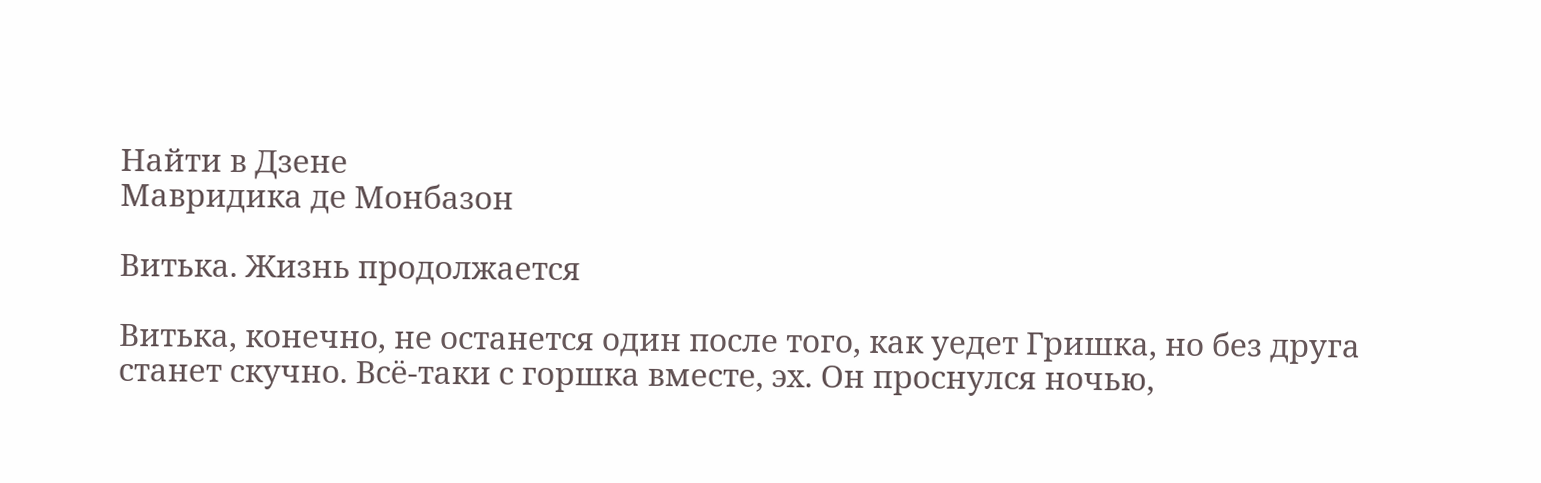Найти в Дзене
Мавридика де Монбазон

Витька. Жизнь продолжается

Витька, конечно, не останется один после того, как уедет Гришка, но без друга станет скучно. Всё-таки с горшка вместе, эх. Он проснулся ночью,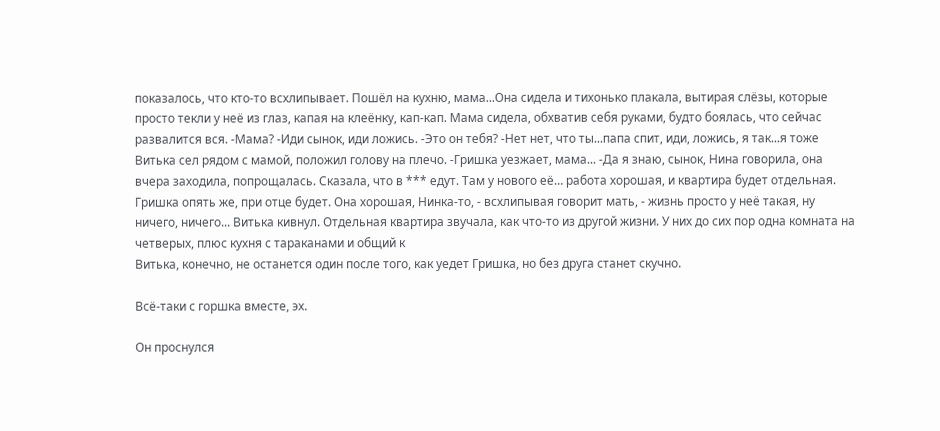показалось, что кто-то всхлипывает. Пошёл на кухню, мама...Она сидела и тихонько плакала, вытирая слёзы, которые просто текли у неё из глаз, капая на клеёнку, кап-кап. Мама сидела, обхватив себя руками, будто боялась, что сейчас развалится вся. -Мама? -Иди сынок, иди ложись. -Это он тебя? -Нет нет, что ты...папа спит, иди, ложись, я так...я тоже Витька сел рядом с мамой, положил голову на плечо. -Гришка уезжает, мама... -Да я знаю, сынок, Нина говорила, она вчера заходила, попрощалась. Сказала, что в *** едут. Там у нового её… работа хорошая, и квартира будет отдельная. Гришка опять же, при отце будет. Она хорошая, Нинка-то, - всхлипывая говорит мать, - жизнь просто у неё такая, ну ничего, ничего... Витька кивнул. Отдельная квартира звучала, как что-то из другой жизни. У них до сих пор одна комната на четверых, плюс кухня с тараканами и общий к
Витька, конечно, не останется один после того, как уедет Гришка, но без друга станет скучно.

Всё-таки с горшка вместе, эх.

Он проснулся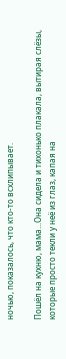ночью, показалось, что кто-то всхлипывает.

Пошёл на кухню, мама...Она сидела и тихонько плакала, вытирая слёзы, которые просто текли у неё из глаз, капая на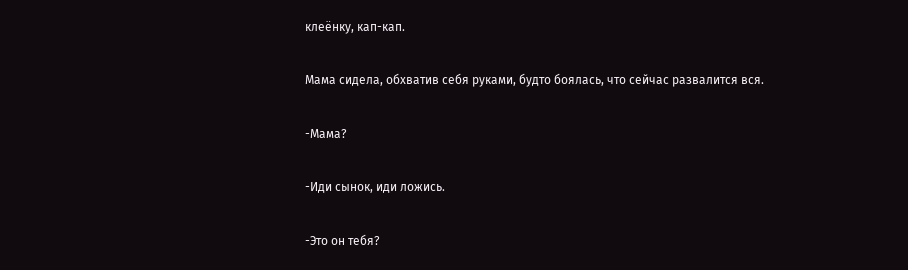клеёнку, кап-кап.

Мама сидела, обхватив себя руками, будто боялась, что сейчас развалится вся.

-Мама?

-Иди сынок, иди ложись.

-Это он тебя?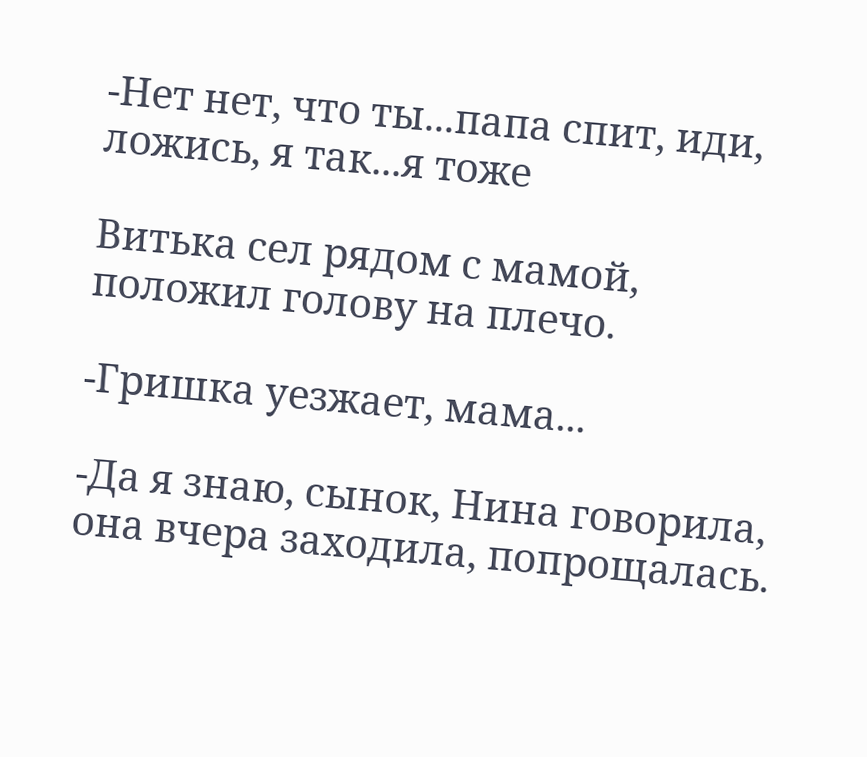-Нет нет, что ты...папа спит, иди, ложись, я так...я тоже

Витька сел рядом с мамой, положил голову на плечо.

-Гришка уезжает, мама...

-Да я знаю, сынок, Нина говорила, она вчера заходила, попрощалась.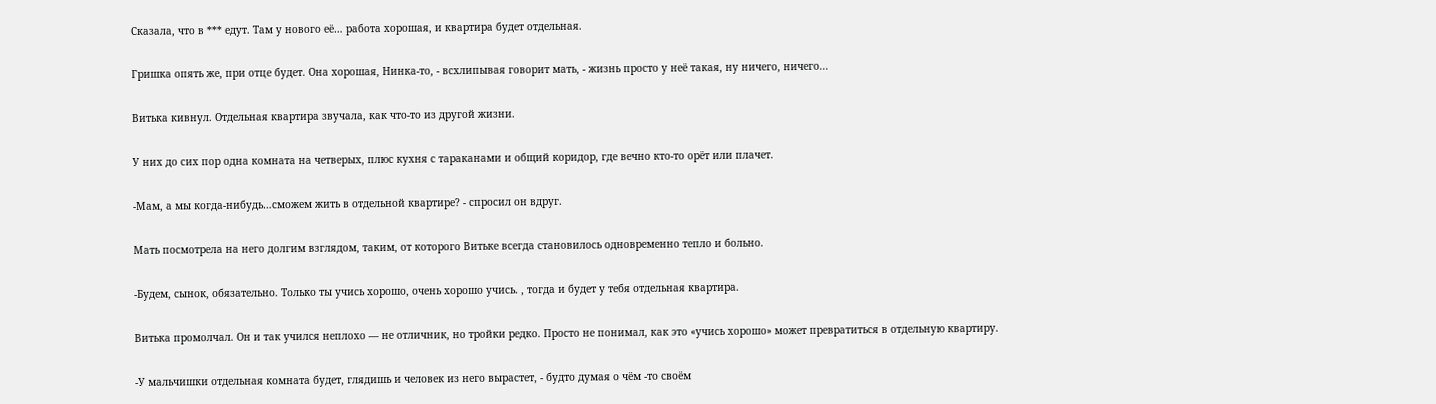Сказала, что в *** едут. Там у нового её… работа хорошая, и квартира будет отдельная.

Гришка опять же, при отце будет. Она хорошая, Нинка-то, - всхлипывая говорит мать, - жизнь просто у неё такая, ну ничего, ничего...

Витька кивнул. Отдельная квартира звучала, как что-то из другой жизни.

У них до сих пор одна комната на четверых, плюс кухня с тараканами и общий коридор, где вечно кто-то орёт или плачет.

-Мам, а мы когда-нибудь…сможем жить в отдельной квартире? - спросил он вдруг.

Мать посмотрела на него долгим взглядом, таким, от которого Витьке всегда становилось одновременно тепло и больно.

-Будем, сынок, обязательно. Только ты учись хорошо, очень хорошо учись. , тогда и будет у тебя отдельная квартира.

Витька промолчал. Он и так учился неплохо — не отличник, но тройки редко. Просто не понимал, как это «учись хорошо» может превратиться в отдельную квартиру.

-У мальчишки отдельная комната будет, глядишь и человек из него вырастет, - будто думая о чём -то своём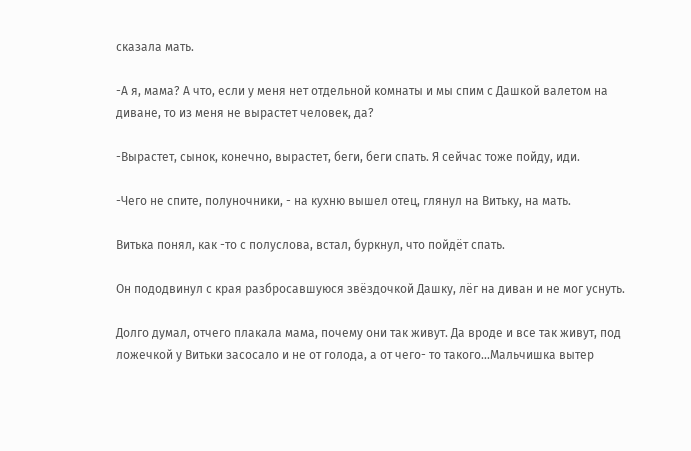сказала мать.

-А я, мама? А что, если у меня нет отдельной комнаты и мы спим с Дашкой валетом на диване, то из меня не вырастет человек, да?

-Вырастет, сынок, конечно, вырастет, беги, беги спать. Я сейчас тоже пойду, иди.

-Чего не спите, полуночники, - на кухню вышел отец, глянул на Витьку, на мать.

Витька понял, как -то с полуслова, встал, буркнул, что пойдёт спать.

Он пододвинул с края разбросавшуюся звёздочкой Дашку, лёг на диван и не мог уснуть.

Долго думал, отчего плакала мама, почему они так живут. Да вроде и все так живут, под ложечкой у Витьки засосало и не от голода, а от чего- то такого...Мальчишка вытер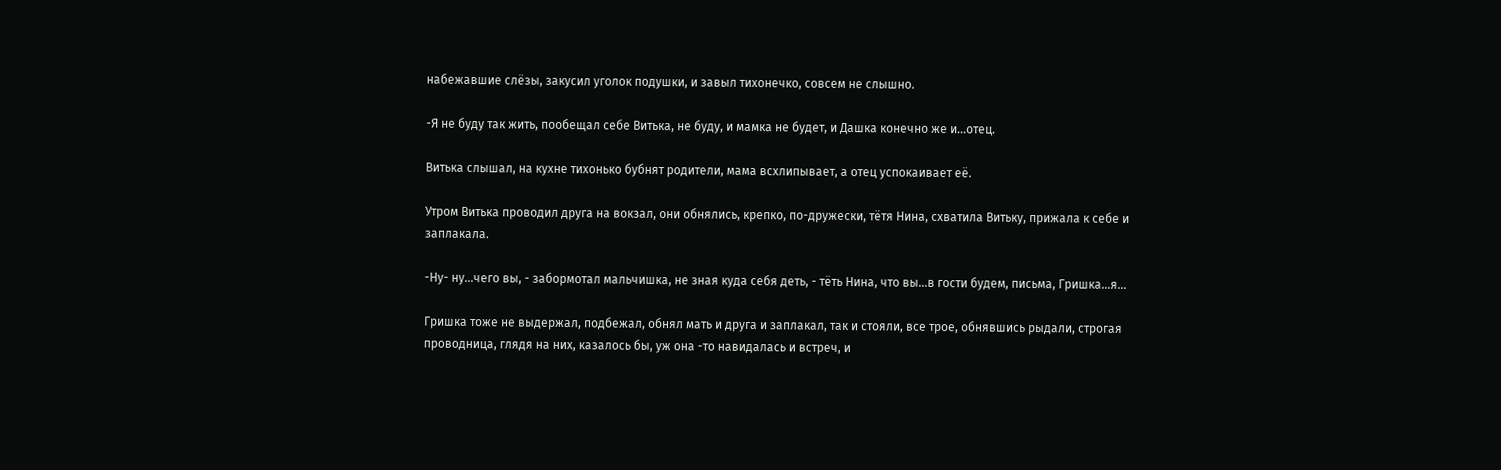набежавшие слёзы, закусил уголок подушки, и завыл тихонечко, совсем не слышно.

-Я не буду так жить, пообещал себе Витька, не буду, и мамка не будет, и Дашка конечно же и...отец.

Витька слышал, на кухне тихонько бубнят родители, мама всхлипывает, а отец успокаивает её.

Утром Витька проводил друга на вокзал, они обнялись, крепко, по-дружески, тётя Нина, схватила Витьку, прижала к себе и заплакала.

-Ну- ну…чего вы, - забормотал мальчишка, не зная куда себя деть, - тёть Нина, что вы…в гости будем, письма, Гришка…я…

Гришка тоже не выдержал, подбежал, обнял мать и друга и заплакал, так и стояли, все трое, обнявшись рыдали, строгая проводница, глядя на них, казалось бы, уж она -то навидалась и встреч, и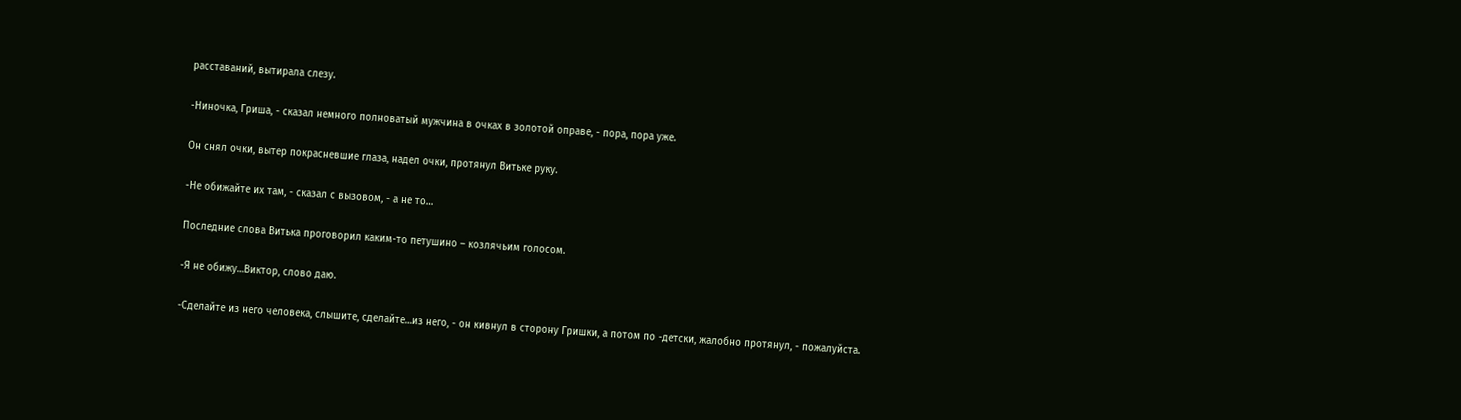расставаний, вытирала слезу.

-Ниночка, Гриша, - сказал немного полноватый мужчина в очках в золотой оправе, - пора, пора уже.

Он снял очки, вытер покрасневшие глаза, надел очки, протянул Витьке руку.

-Не обижайте их там, - сказал с вызовом, - а не то…

Последние слова Витька проговорил каким-то петушино – козлячьим голосом.

-Я не обижу…Виктор, слово даю.

-Сделайте из него человека, слышите, сделайте…из него, - он кивнул в сторону Гришки, а потом по -детски, жалобно протянул, - пожалуйста.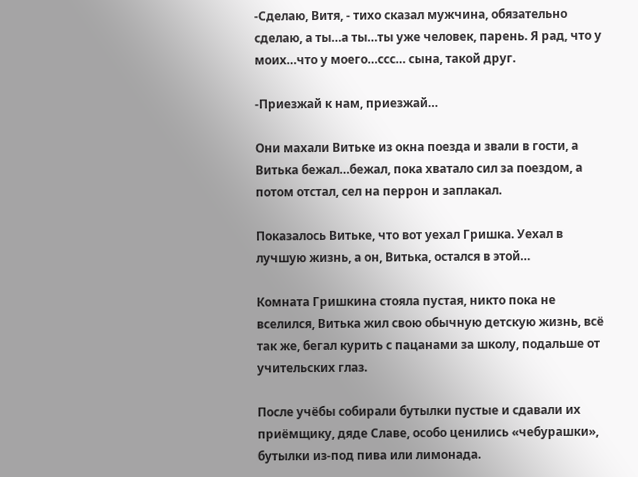-Сделаю, Витя, - тихо сказал мужчина, обязательно сделаю, а ты…а ты…ты уже человек, парень. Я рад, что у моих…что у моего…ссс… сына, такой друг.

-Приезжай к нам, приезжай…

Они махали Витьке из окна поезда и звали в гости, а Витька бежал…бежал, пока хватало сил за поездом, а потом отстал, сел на перрон и заплакал.

Показалось Витьке, что вот уехал Гришка. Уехал в лучшую жизнь, а он, Витька, остался в этой…

Комната Гришкина стояла пустая, никто пока не вселился, Витька жил свою обычную детскую жизнь, всё так же, бегал курить с пацанами за школу, подальше от учительских глаз.

После учёбы собирали бутылки пустые и сдавали их приёмщику, дяде Славе, особо ценились «чебурашки», бутылки из-под пива или лимонада.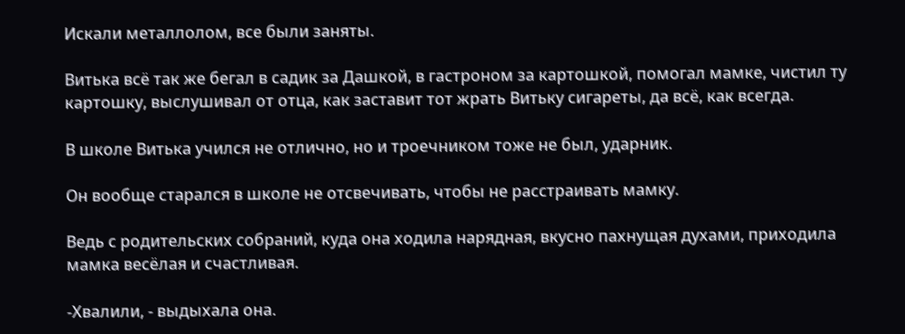Искали металлолом, все были заняты.

Витька всё так же бегал в садик за Дашкой, в гастроном за картошкой, помогал мамке, чистил ту картошку, выслушивал от отца, как заставит тот жрать Витьку сигареты, да всё, как всегда.

В школе Витька учился не отлично, но и троечником тоже не был, ударник.

Он вообще старался в школе не отсвечивать, чтобы не расстраивать мамку.

Ведь с родительских собраний, куда она ходила нарядная, вкусно пахнущая духами, приходила мамка весёлая и счастливая.

-Хвалили, - выдыхала она.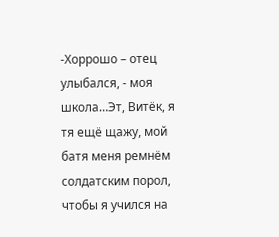-Хоррошо – отец улыбался, - моя школа…Эт, Витёк, я тя ещё щажу, мой батя меня ремнём солдатским порол, чтобы я учился на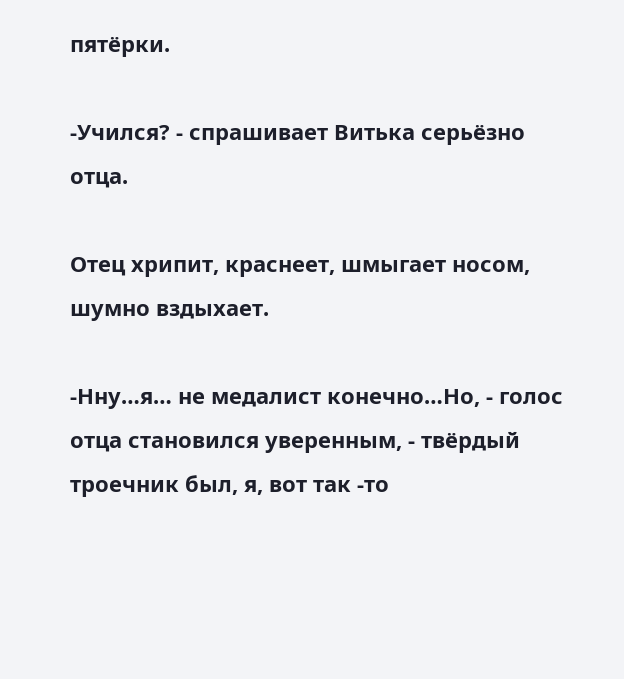пятёрки.

-Учился? - спрашивает Витька серьёзно отца.

Отец хрипит, краснеет, шмыгает носом, шумно вздыхает.

-Нну…я… не медалист конечно…Но, - голос отца становился уверенным, - твёрдый троечник был, я, вот так -то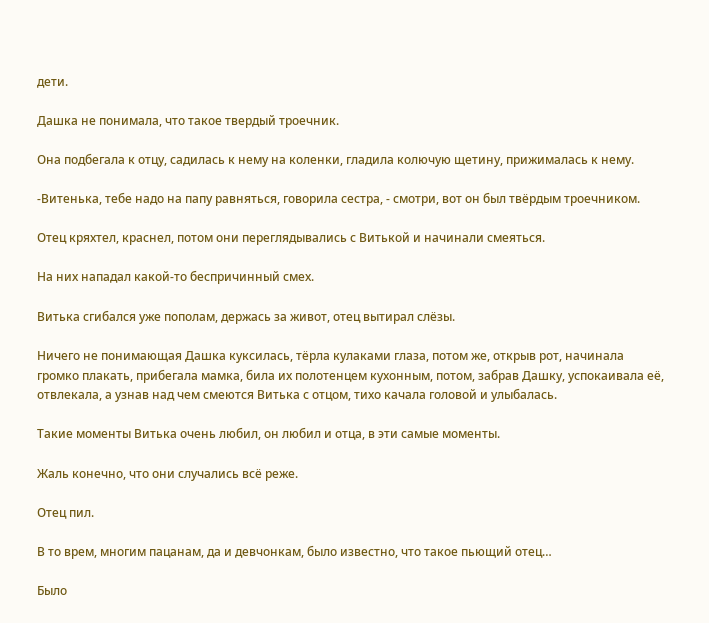дети.

Дашка не понимала, что такое твердый троечник.

Она подбегала к отцу, садилась к нему на коленки, гладила колючую щетину, прижималась к нему.

-Витенька, тебе надо на папу равняться, говорила сестра, - смотри, вот он был твёрдым троечником.

Отец кряхтел, краснел, потом они переглядывались с Витькой и начинали смеяться.

На них нападал какой-то беспричинный смех.

Витька сгибался уже пополам, держась за живот, отец вытирал слёзы.

Ничего не понимающая Дашка куксилась, тёрла кулаками глаза, потом же, открыв рот, начинала громко плакать, прибегала мамка, била их полотенцем кухонным, потом, забрав Дашку, успокаивала её, отвлекала, а узнав над чем смеются Витька с отцом, тихо качала головой и улыбалась.

Такие моменты Витька очень любил, он любил и отца, в эти самые моменты.

Жаль конечно, что они случались всё реже.

Отец пил.

В то врем, многим пацанам, да и девчонкам, было известно, что такое пьющий отец…

Было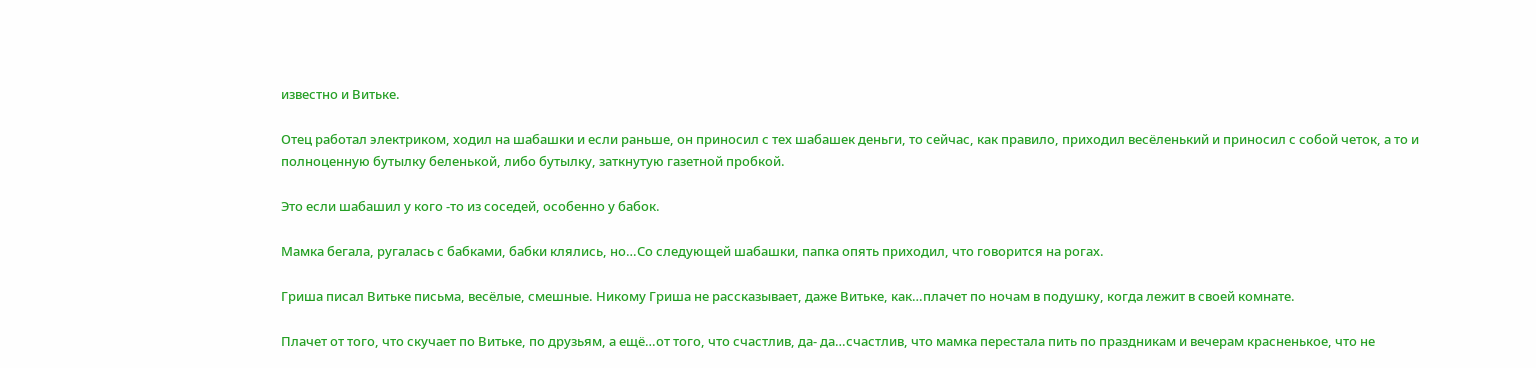известно и Витьке.

Отец работал электриком, ходил на шабашки и если раньше, он приносил с тех шабашек деньги, то сейчас, как правило, приходил весёленький и приносил с собой четок, а то и полноценную бутылку беленькой, либо бутылку, заткнутую газетной пробкой.

Это если шабашил у кого -то из соседей, особенно у бабок.

Мамка бегала, ругалась с бабками, бабки клялись, но…Со следующей шабашки, папка опять приходил, что говорится на рогах.

Гриша писал Витьке письма, весёлые, смешные. Никому Гриша не рассказывает, даже Витьке, как…плачет по ночам в подушку, когда лежит в своей комнате.

Плачет от того, что скучает по Витьке, по друзьям, а ещё…от того, что счастлив, да- да…счастлив, что мамка перестала пить по праздникам и вечерам красненькое, что не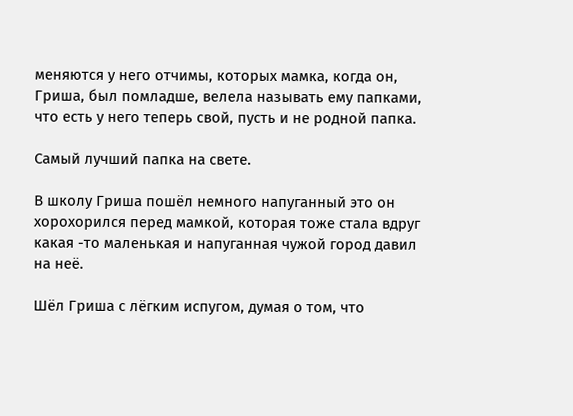меняются у него отчимы, которых мамка, когда он, Гриша, был помладше, велела называть ему папками, что есть у него теперь свой, пусть и не родной папка.

Самый лучший папка на свете.

В школу Гриша пошёл немного напуганный это он хорохорился перед мамкой, которая тоже стала вдруг какая -то маленькая и напуганная чужой город давил на неё.

Шёл Гриша с лёгким испугом, думая о том, что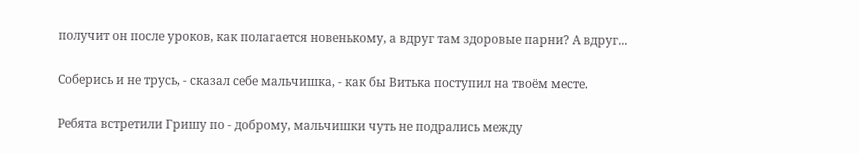получит он после уроков, как полагается новенькому, а вдруг там здоровые парни? А вдруг...

Соберись и не трусь, - сказал себе мальчишка, - как бы Витька поступил на твоём месте.

Ребята встретили Гришу по - доброму, мальчишки чуть не подрались между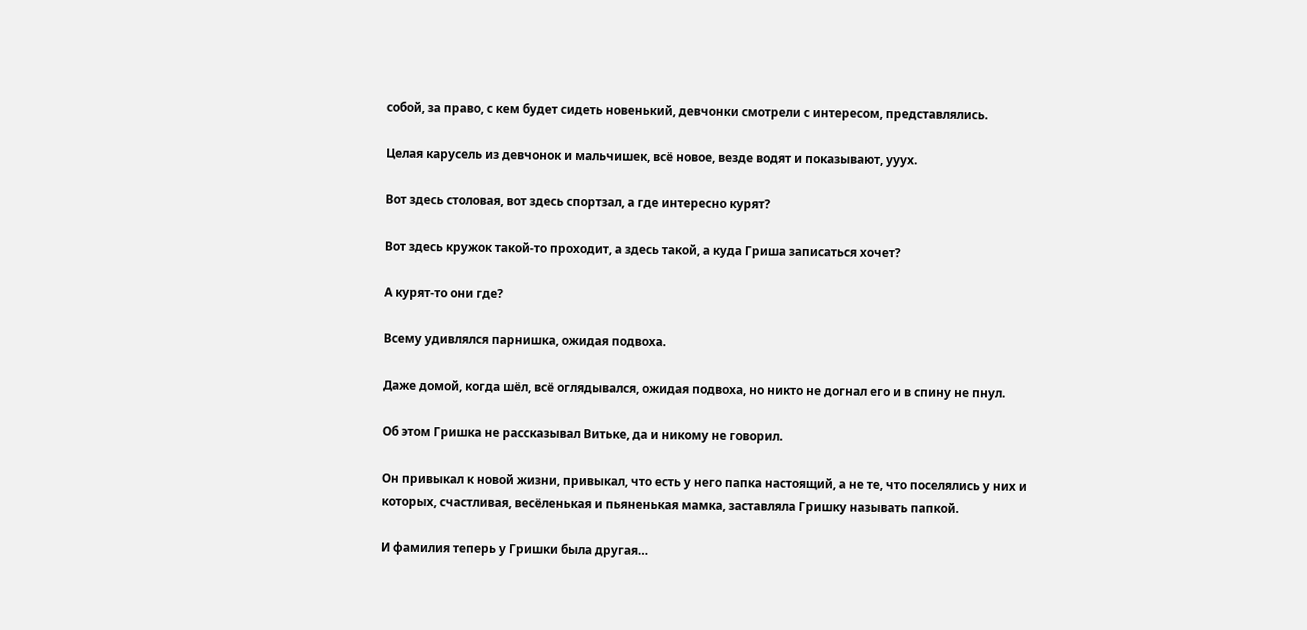собой, за право, с кем будет сидеть новенький, девчонки смотрели с интересом, представлялись.

Целая карусель из девчонок и мальчишек, всё новое, везде водят и показывают, ууух.

Вот здесь столовая, вот здесь спортзал, а где интересно курят?

Вот здесь кружок такой-то проходит, а здесь такой, а куда Гриша записаться хочет?

А курят-то они где?

Всему удивлялся парнишка, ожидая подвоха.

Даже домой, когда шёл, всё оглядывался, ожидая подвоха, но никто не догнал его и в спину не пнул.

Об этом Гришка не рассказывал Витьке, да и никому не говорил.

Он привыкал к новой жизни, привыкал, что есть у него папка настоящий, а не те, что поселялись у них и которых, счастливая, весёленькая и пьяненькая мамка, заставляла Гришку называть папкой.

И фамилия теперь у Гришки была другая…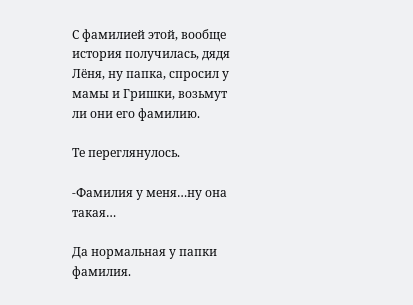С фамилией этой, вообще история получилась, дядя Лёня, ну папка, спросил у мамы и Гришки, возьмут ли они его фамилию.

Те переглянулось.

-Фамилия у меня…ну она такая…

Да нормальная у папки фамилия.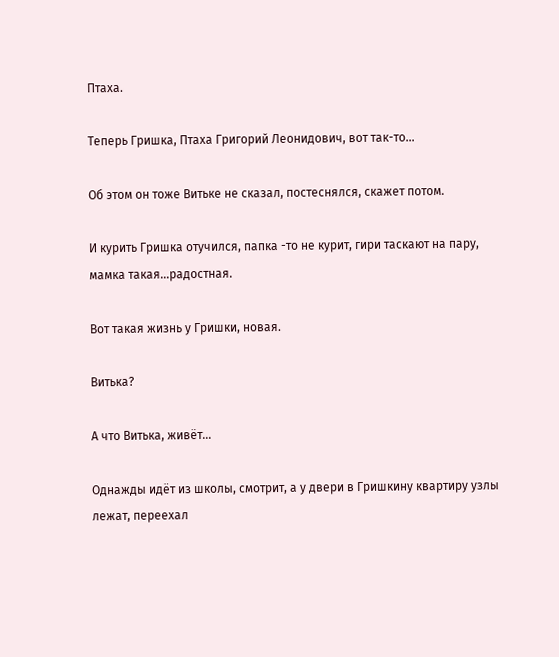Птаха.

Теперь Гришка, Птаха Григорий Леонидович, вот так-то…

Об этом он тоже Витьке не сказал, постеснялся, скажет потом.

И курить Гришка отучился, папка -то не курит, гири таскают на пару, мамка такая…радостная.

Вот такая жизнь у Гришки, новая.

Витька?

А что Витька, живёт…

Однажды идёт из школы, смотрит, а у двери в Гришкину квартиру узлы лежат, переехал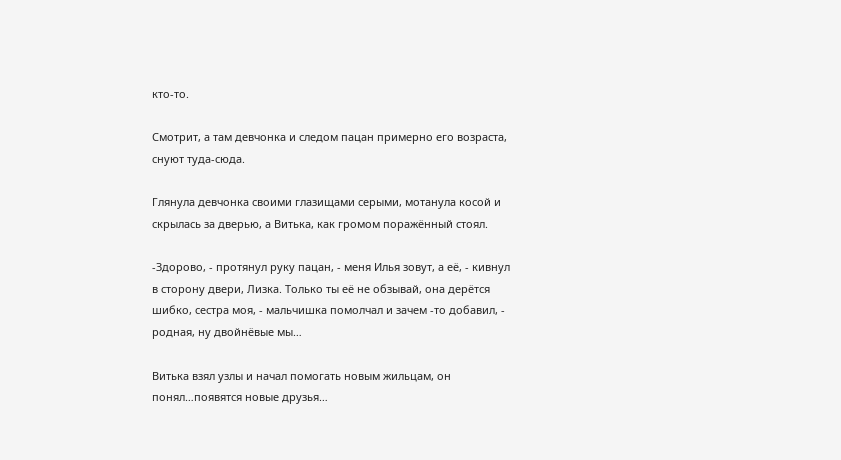кто-то.

Смотрит, а там девчонка и следом пацан примерно его возраста, снуют туда-сюда.

Глянула девчонка своими глазищами серыми, мотанула косой и скрылась за дверью, а Витька, как громом поражённый стоял.

-Здорово, - протянул руку пацан, - меня Илья зовут, а её, - кивнул в сторону двери, Лизка. Только ты её не обзывай, она дерётся шибко, сестра моя, - мальчишка помолчал и зачем -то добавил, - родная, ну двойнёвые мы…

Витька взял узлы и начал помогать новым жильцам, он понял…появятся новые друзья…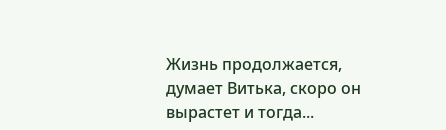Жизнь продолжается, думает Витька, скоро он вырастет и тогда...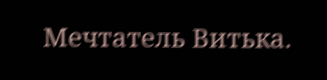Мечтатель Витька.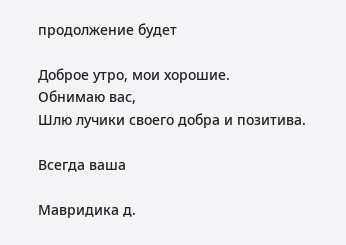продолжение будет

Доброе утро, мои хорошие.
Обнимаю вас,
Шлю лучики своего добра и позитива.

Всегда ваша

Мавридика д.